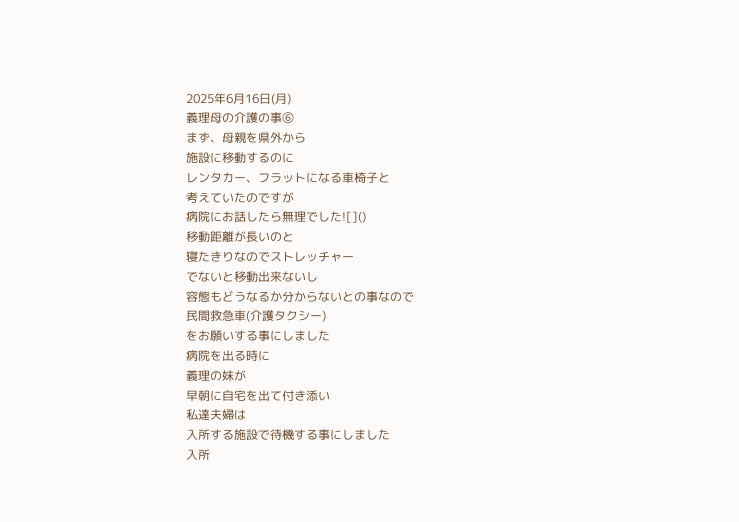2025年6月16日(月)
義理母の介護の事⑥
まず、母親を県外から
施設に移動するのに
レンタカー、フラットになる車椅子と
考えていたのですが
病院にお話したら無理でした![]()
移動距離が長いのと
寝たきりなのでストレッチャー
でないと移動出来ないし
容態もどうなるか分からないとの事なので
民間救急車(介護タクシー)
をお願いする事にしました
病院を出る時に
義理の妹が
早朝に自宅を出て付き添い
私達夫婦は
入所する施設で待機する事にしました
入所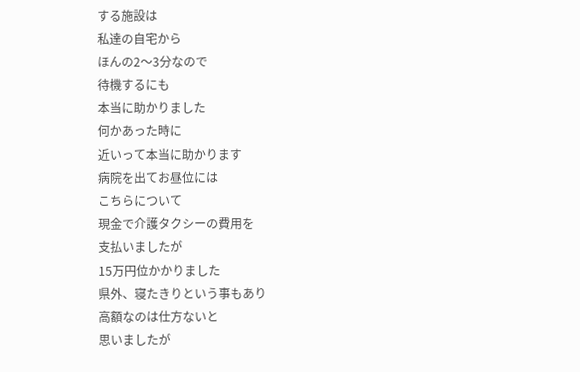する施設は
私達の自宅から
ほんの2〜3分なので
待機するにも
本当に助かりました
何かあった時に
近いって本当に助かります
病院を出てお昼位には
こちらについて
現金で介護タクシーの費用を
支払いましたが
15万円位かかりました
県外、寝たきりという事もあり
高額なのは仕方ないと
思いましたが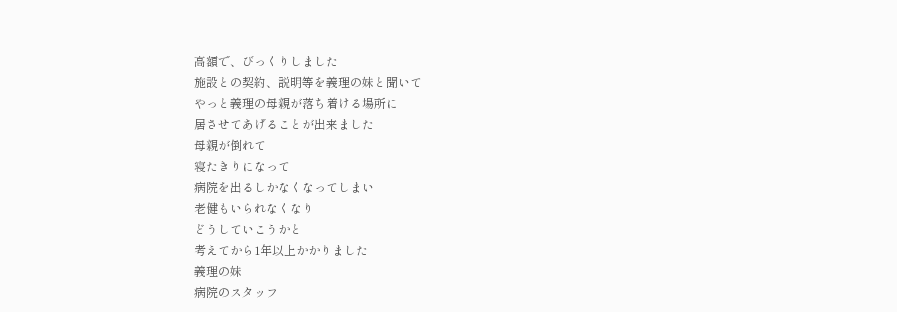高額で、びっくりしました
施設との契約、説明等を義理の妹と聞いて
やっと義理の母親が落ち着ける場所に
居させてあげることが出来ました
母親が倒れて
寝たきりになって
病院を出るしかなくなってしまい
老健もいられなくなり
どうしていこうかと
考えてから1年以上かかりました
義理の妹
病院のスタッフ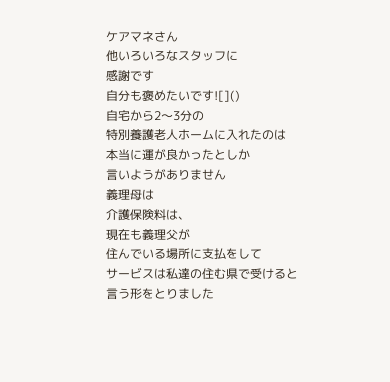ケアマネさん
他いろいろなスタッフに
感謝です
自分も褒めたいです![]()
自宅から2〜3分の
特別養護老人ホームに入れたのは
本当に運が良かったとしか
言いようがありません
義理母は
介護保険料は、
現在も義理父が
住んでいる場所に支払をして
サービスは私達の住む県で受けると
言う形をとりました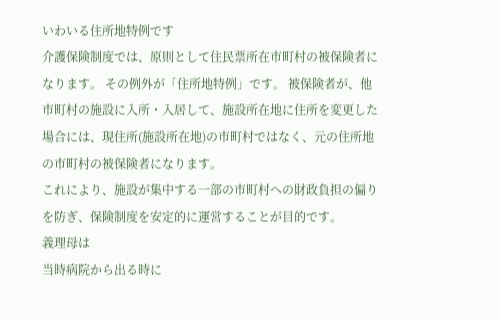いわいる住所地特例です
介護保険制度では、原則として住民票所在市町村の被保険者になります。 その例外が「住所地特例」です。 被保険者が、他市町村の施設に入所・入居して、施設所在地に住所を変更した場合には、現住所(施設所在地)の市町村ではなく、元の住所地の市町村の被保険者になります。
これにより、施設が集中する一部の市町村への財政負担の偏りを防ぎ、保険制度を安定的に運営することが目的です。
義理母は
当時病院から出る時に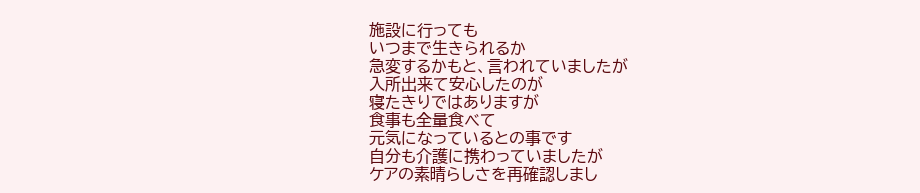施設に行っても
いつまで生きられるか
急変するかもと、言われていましたが
入所出来て安心したのが
寝たきりではありますが
食事も全量食べて
元気になっているとの事です
自分も介護に携わっていましたが
ケアの素晴らしさを再確認しまし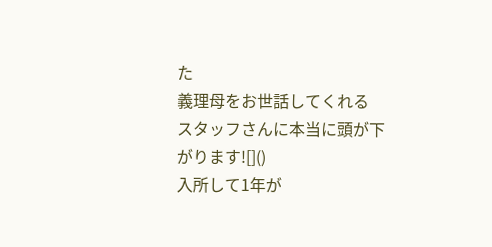た
義理母をお世話してくれる
スタッフさんに本当に頭が下がります![]()
入所して1年が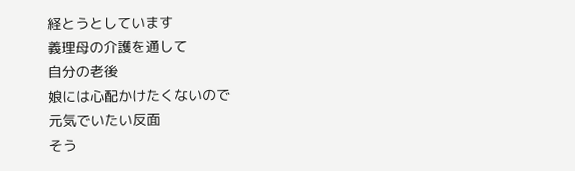経とうとしています
義理母の介護を通して
自分の老後
娘には心配かけたくないので
元気でいたい反面
そう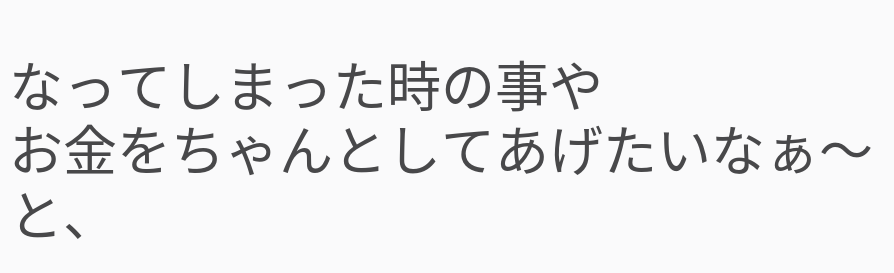なってしまった時の事や
お金をちゃんとしてあげたいなぁ〜
と、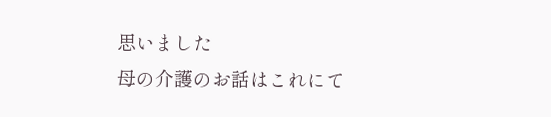思いました
母の介護のお話はこれにて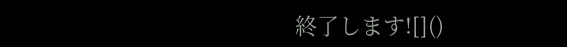終了します![]()